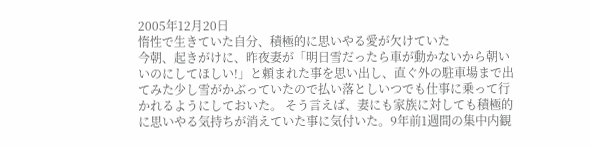2005年12月20日
惰性で生きていた自分、積極的に思いやる愛が欠けていた
今朝、起きがけに、昨夜妻が「明日雪だったら車が動かないから朝いいのにしてほしい!」と頼まれた事を思い出し、直ぐ外の駐車場まで出てみた少し雪がかぶっていたので払い落としいつでも仕事に乗って行かれるようにしておいた。 そう言えば、妻にも家族に対しても積極的に思いやる気持ちが消えていた事に気付いた。9年前1週間の集中内観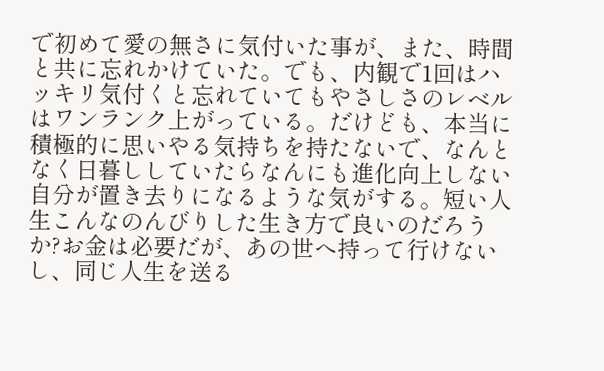で初めて愛の無さに気付いた事が、また、時間と共に忘れかけていた。でも、内観で1回はハッキリ気付くと忘れていてもやさしさのレベルはワンランク上がっている。だけども、本当に積極的に思いやる気持ちを持たないで、なんとなく日暮ししていたらなんにも進化向上しない自分が置き去りになるような気がする。短い人生こんなのんびりした生き方で良いのだろうか?お金は必要だが、あの世へ持って行けないし、同じ人生を送る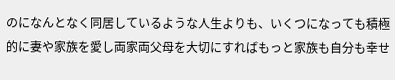のになんとなく同居しているような人生よりも、いくつになっても積極的に妻や家族を愛し両家両父母を大切にすればもっと家族も自分も幸せ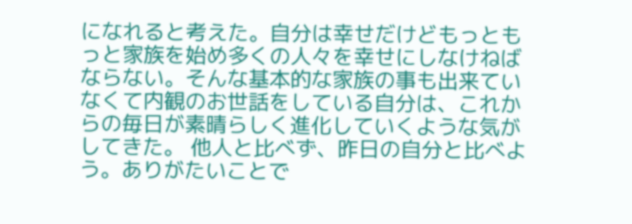になれると考えた。自分は幸せだけどもっともっと家族を始め多くの人々を幸せにしなけねばならない。そんな基本的な家族の事も出来ていなくて内観のお世話をしている自分は、これからの毎日が素晴らしく進化していくような気がしてきた。 他人と比べず、昨日の自分と比べよう。ありがたいことで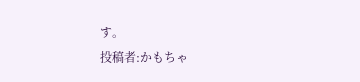す。
投稿者:かもちゃ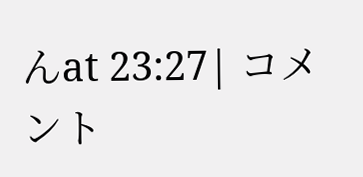んat 23:27| コメント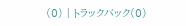(0) | トラックバック(0)